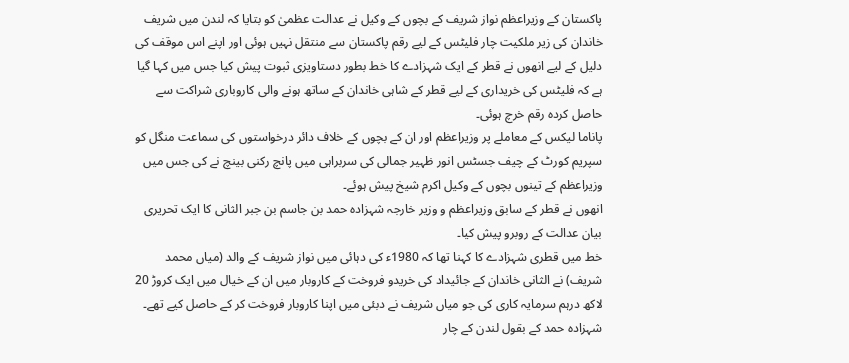پاکستان کے وزیراعظم نواز شریف کے بچوں کے وکیل نے عدالت عظمیٰ کو بتایا کہ لندن میں شریف خاندان کی زیر ملکیت چار فلیٹس کے لیے رقم پاکستان سے منتقل نہیں ہوئی اور اپنے اس موقف کی دلیل کے لیے انھوں نے قطر کے ایک شہزادے کا خط بطور دستاویزی ثبوت پیش کیا جس میں کہا گیا ہے کہ فلیٹس کی خریداری کے لیے قطر کے شاہی خاندان کے ساتھ ہونے والی کاروباری شراکت سے حاصل کردہ رقم خرچ ہوئی۔
پاناما لیکس کے معاملے پر وزیراعظم اور ان کے بچوں کے خلاف دائر درخواستوں کی سماعت منگل کو سپریم کورٹ کے چیف جسٹس انور ظہیر جمالی کی سربراہی میں پانچ رکنی بینچ نے کی جس میں وزیراعظم کے تینوں بچوں کے وکیل اکرم شیخ پیش ہوئے۔
انھوں نے قطر کے سابق وزیراعظم و وزیر خارجہ شہزادہ حمد بن جاسم بن جبر الثانی کا ایک تحریری بیان عدالت کے روبرو پیش کیا۔
خط میں قطری شہزادے کا کہنا تھا کہ 1980ء کی دہائی میں نواز شریف کے والد (میاں محمد شریف) نے الثانی خاندان کے جائیداد کی خریدو فروخت کے کاروبار میں ان کے خیال میں ایک کروڑ 20 لاکھ درہم سرمایہ کاری کی جو میاں شریف نے دبئی میں اپنا کاروبار فروخت کر کے حاصل کیے تھے۔
شہزادہ حمد کے بقول لندن کے چار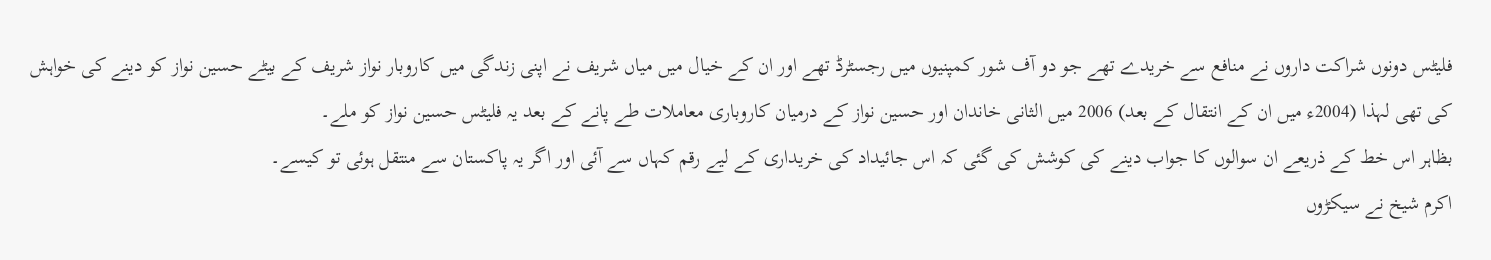فلیٹس دونوں شراکت داروں نے منافع سے خریدے تھے جو دو آف شور کمپنیوں میں رجسٹرڈ تھے اور ان کے خیال میں میاں شریف نے اپنی زندگی میں کاروبار نواز شریف کے بیٹے حسین نواز کو دینے کی خواہش کی تھی لہذا (2004ء میں ان کے انتقال کے بعد) 2006 میں الثانی خاندان اور حسین نواز کے درمیان کاروباری معاملات طے پانے کے بعد یہ فلیٹس حسین نواز کو ملے۔
بظاہر اس خط کے ذریعے ان سوالوں کا جواب دینے کی کوشش کی گئی کہ اس جائیداد کی خریداری کے لیے رقم کہاں سے آئی اور اگر یہ پاکستان سے منتقل ہوئی تو کیسے۔
اکرم شیخ نے سیکڑوں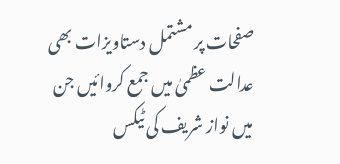صفحات پر مشتمل دستاویزات بھی عدالت عظمیٰ میں جمع کروائیں جن میں نواز شریف کی ٹیکس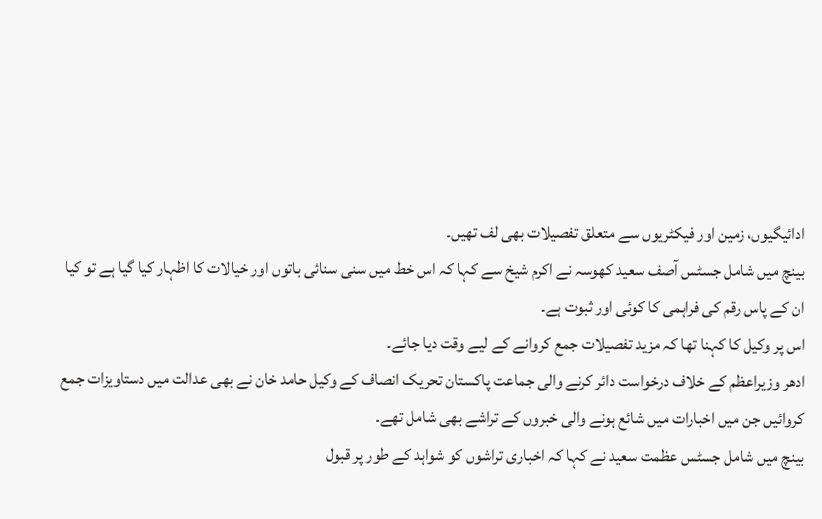ادائیگیوں، زمین اور فیکٹریوں سے متعلق تفصیلات بھی لف تھیں۔
بینچ میں شامل جسٹس آصف سعید کھوسہ نے اکرم شیخ سے کہا کہ اس خط میں سنی سنائی باتوں اور خیالات کا اظہار کیا گیا ہے تو کیا ان کے پاس رقم کی فراہمی کا کوئی اور ثبوت ہے۔
اس پر وکیل کا کہنا تھا کہ مزید تفصیلات جمع کروانے کے لیے وقت دیا جائے۔
ادھر وزیراعظم کے خلاف درخواست دائر کرنے والی جماعت پاکستان تحریک انصاف کے وکیل حامد خان نے بھی عدالت میں دستاویزات جمع کروائیں جن میں اخبارات میں شائع ہونے والی خبروں کے تراشے بھی شامل تھے۔
بینچ میں شامل جسٹس عظمت سعید نے کہا کہ اخباری تراشوں کو شواہد کے طور پر قبول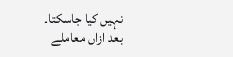نہیں کیا جاسکتا۔
بعد ازاں معاملے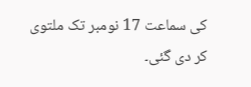کی سماعت 17 نومبر تک ملتوی کر دی گئی۔